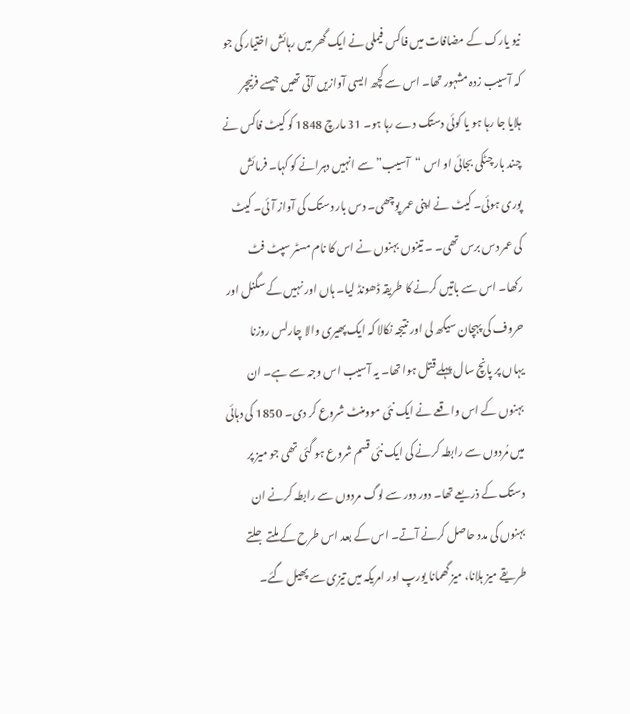نیو یارک کے مضافات میں فاکس فیملی نے ایک گھر میں رہائش اختیار کی جو کہ آسیب زدہ مشہور تھا۔ اس سے کچھ ایسی آوازیں آتی تھیں جیسے فرنیچر ہلایا جا رہا ہو یا کوئی دستک دے رہا ہو۔ 31 مارچ 1848 کو کیٹ فاکس نے چند بار چٹکی بجائی او اس “آسیب” سے انہیں دہرانے کو کہا۔ فرمائش پوری ہوئی۔ کیٹ نے اپنی عمر پوچھی۔ دس بار دستک کی آواز آئی۔ کیٹ کی عمر دس برس تھی۔ ۔ تینوں بہنوں نے اس کا نام مسٹر سپٹ فٹ رکھا۔ اس سے باتیں کرنے کا طریقہ ڈھونڈ لیا۔ ہاں اور نہیں کے سگنل اور حروف کی پہچان سیکھ لی اور نتیجہ نکالا کہ ایک پھیری والا چارلس روزنا یہاں پر پانچ سال پہلے قتل ہوا تھا۔ یہ آسیب اس وجہ سے ہے۔ ان بہنوں کے اس واقعے نے ایک نئی موومنٹ شروع کر دی۔ 1850 کی دہائی میں مُردوں سے رابطہ کرنے کی ایک نئی قسم شروع ہو گئی تھی جو میز پر دستک کے ذریعے تھا۔ دور دور سے لوگ مردوں سے رابطہ کرنے ان بہنوں کی مدد حاصل کرنے آتے۔ اس کے بعد اس طرح کے ملتے جلتے طریقے میز ہلانا، میز گھمانا یورپ اور امریکہ میں تیزی سے پھیل گئے۔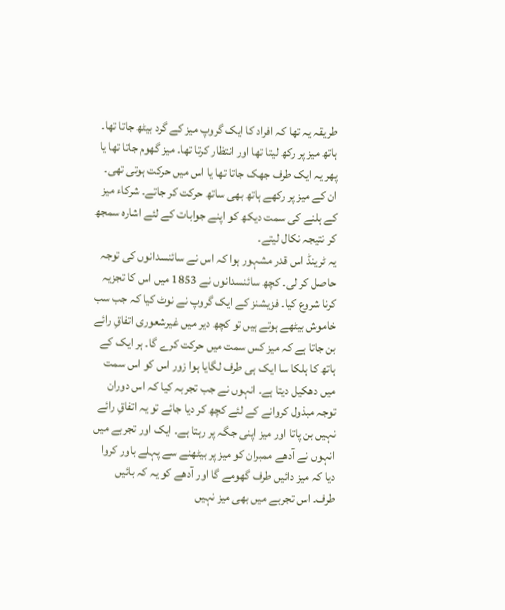طریقہ یہ تھا کہ افراد کا ایک گروپ میز کے گرد بیٹھ جاتا تھا۔ ہاتھ میز پر رکھ لیتا تھا اور انتظار کرتا تھا۔ میز گھوم جاتا تھا یا پھر یہ ایک طرف جھک جاتا تھا یا اس میں حرکت ہوتی تھی۔ ان کے میز پر رکھے ہاتھ بھی ساتھ حرکت کر جاتے۔ شرکاء میز کے ہلنے کی سمت دیکھ کو اپنے جوابات کے لئے اشارہ سمجھ کر نتیجہ نکال لیتے۔
یہ ٹرینڈ اس قدر مشہور ہوا کہ اس نے سائنسدانوں کی توجہ حاصل کر لی۔ کچھ سائنسدانوں نے 1853 میں اس کا تجزیہ کرنا شروع کیا۔ فزیشنز کے ایک گروپ نے نوٹ کیا کہ جب سب خاموش بیٹھے ہوتے ہیں تو کچھ دیر میں غیرشعوری اتفاقِ رائے بن جاتا ہے کہ میز کس سمت میں حرکت کرے گا۔ ہر ایک کے ہاتھ کا ہلکا سا ایک ہی طرف لگایا ہوا زور اس کو اس سمت میں دھکیل دیتا ہے۔ انہوں نے جب تجربہ کیا کہ اس دوران توجہ مبذول کروانے کے لئے کچھ کر دیا جائے تو یہ اتفاقِ رائے نہیں بن پاتا اور میز اپنی جگہ پر رہتا ہے۔ ایک اور تجربے میں انہوں نے آدھے ممبران کو میز پر بیٹھنے سے پہلے باور کروا دیا کہ میز دائیں طرف گھومے گا اور آدھے کو یہ کہ بائیں طرف۔ اس تجربے میں بھی میز نہیں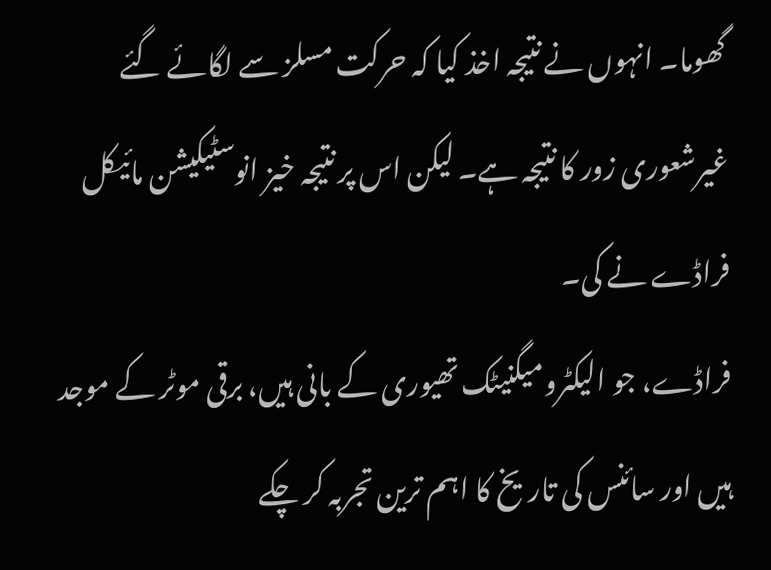گھوما۔ انہوں نے نتیجہ اخذ کیا کہ حرکت مسلز سے لگائے گئے غیرشعوری زور کا نتیجہ ہے۔ لیکن اس پر نتیجہ خیز انوسٹیکیشن مائیکل فراڈے نے کی۔
فراڈے، جو الیکٹرومیگنیٹک تھیوری کے بانی ہیں، برقی موٹر کے موجد ہیں اور سائنس کی تاریخ کا اہم ترین تجربہ کر چکے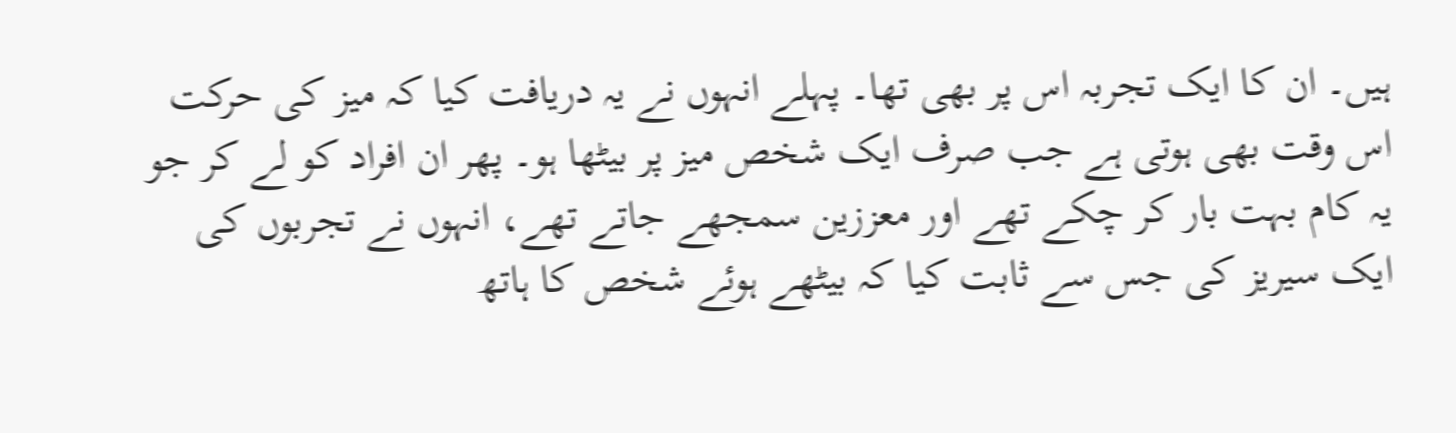ہیں۔ ان کا ایک تجربہ اس پر بھی تھا۔ پہلے انہوں نے یہ دریافت کیا کہ میز کی حرکت اس وقت بھی ہوتی ہے جب صرف ایک شخص میز پر بیٹھا ہو۔ پھر ان افراد کو لے کر جو یہ کام بہت بار کر چکے تھے اور معززین سمجھے جاتے تھے، انہوں نے تجربوں کی ایک سیریز کی جس سے ثابت کیا کہ بیٹھے ہوئے شخص کا ہاتھ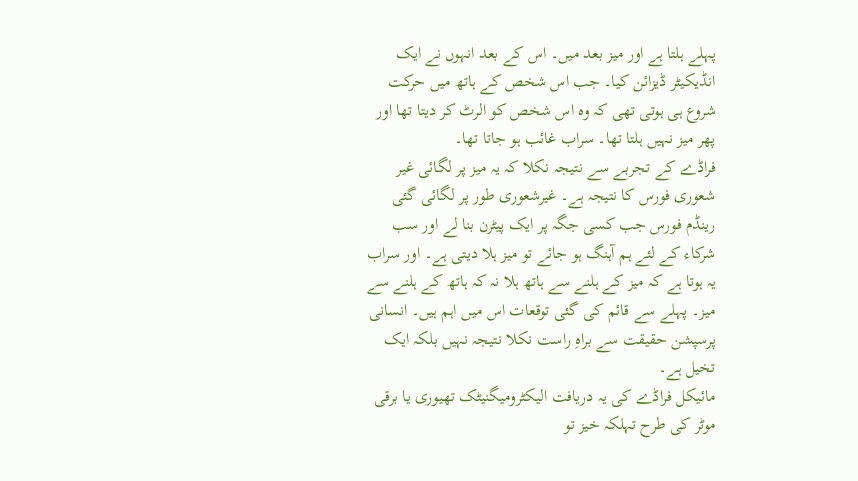پہلے ہلتا ہے اور میز بعد میں۔ اس کے بعد انہوں نے ایک انڈیکیٹر ڈیزائن کیا۔ جب اس شخص کے ہاتھ میں حرکت شروع ہی ہوتی تھی کہ وہ اس شخص کو الرٹ کر دیتا تھا اور پھر میز نہیں ہلتا تھا۔ سراب غائب ہو جاتا تھا۔
فراڈے کے تجربے سے نتیجہ نکلا کہ یہ میز پر لگائی غیر شعوری فورس کا نتیجہ ہے۔ غیرشعوری طور پر لگائی گئی رینڈم فورس جب کسی جگہ پر ایک پیٹرن بنا لے اور سب شرکاء کے لئے ہم آہنگ ہو جائے تو میز ہلا دیتی ہے۔ اور سراب یہ ہوتا ہے کہ میز کے ہلنے سے ہاتھ ہلا نہ کہ ہاتھ کے ہلنے سے میز۔ پہلے سے قائم کی گئی توقعات اس میں اہم ہیں۔ انسانی پرسپشن حقیقت سے براہِ راست نکلا نتیجہ نہیں بلکہ ایک تخیل ہے۔
مائیکل فراڈے کی یہ دریافت الیکٹرومیگنیٹک تھیوری یا برقی موٹر کی طرح تہلکہ خیز تو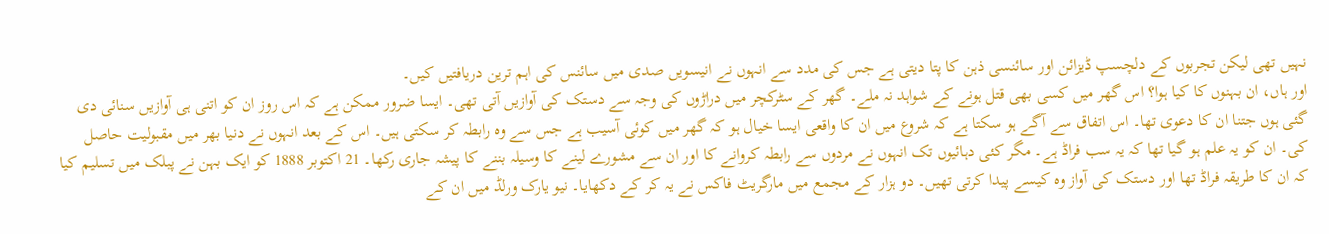نہیں تھی لیکن تجربوں کے دلچسپ ڈیزائن اور سائنسی ذہن کا پتا دیتی ہے جس کی مدد سے انہوں نے انیسویں صدی میں سائنس کی اہم ترین دریافتیں کیں۔
اور ہاں، ان بہنوں کا کیا ہوا؟ اس گھر میں کسی بھی قتل ہونے کے شواہد نہ ملے۔ گھر کے سٹرکچر میں دراڑوں کی وجہ سے دستک کی آوازیں آتی تھی۔ ایسا ضرور ممکن ہے کہ اس روز ان کو اتنی ہی آوازیں سنائی دی گئی ہوں جتنا ان کا دعوی تھا۔ اس اتفاق سے آگے ہو سکتا ہے کہ شروع میں ان کا واقعی ایسا خیال ہو کہ گھر میں کوئی آسیب ہے جس سے وہ رابطہ کر سکتی ہیں۔ اس کے بعد انہوں نے دنیا بھر میں مقبولیت حاصل کی۔ ان کو یہ علم ہو گیا تھا کہ یہ سب فراڈ ہے۔ مگر کئی دہائیوں تک انہوں نے مردوں سے رابطہ کروانے کا اور ان سے مشورے لینے کا وسیلہ بننے کا پیشہ جاری رکھا۔ 21 اکتوبر 1888 کو ایک بہن نے پبلک میں تسلیم کیا کہ ان کا طریقہ فراڈ تھا اور دستک کی آواز وہ کیسے پیدا کرتی تھیں۔ دو ہزار کے مجمع میں مارگریٹ فاکس نے یہ کر کے دکھایا۔ نیو یارک ورلڈ میں ان کے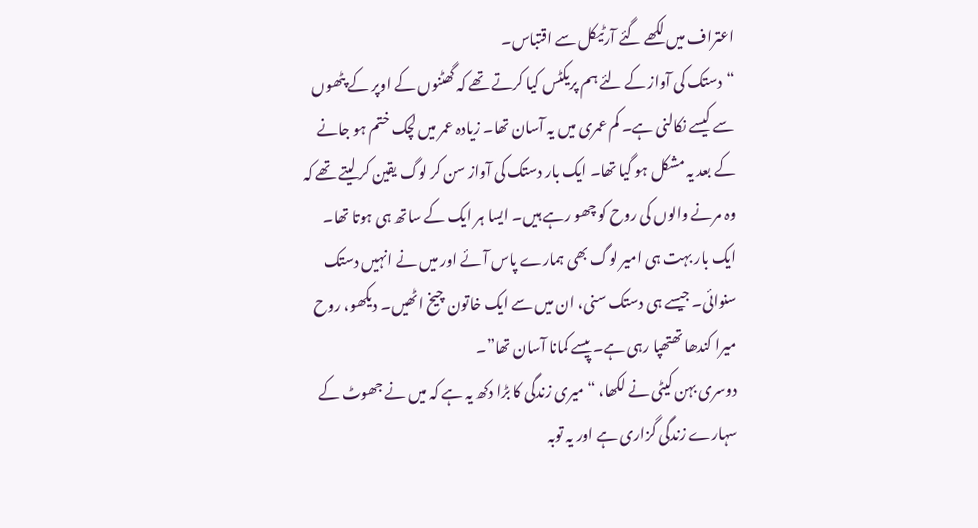اعتراف میں لکھے گئے آرٹیکل سے اقتباس۔
“دستک کی آواز کے لئے ہم پریکٹس کیا کرتے تھے کہ گھٹنوں کے اوپر کے پٹھوں سے کیسے نکالنی ہے۔ کم عمری میں یہ آسان تھا۔ زیادہ عمر میں لچک ختم ہو جانے کے بعد یہ مشکل ہو گیا تھا۔ ایک بار دستک کی آواز سن کر لوگ یقین کر لیتے تھے کہ وہ مرنے والوں کی روح کو چھو رہے ہیں۔ ایسا ہر ایک کے ساتھ ہی ہوتا تھا۔ ایک بار بہت ہی امیر لوگ بھی ہمارے پاس آئے اور میں نے انہیں دستک سنوائی۔ جیسے ہی دستک سنی، ان میں سے ایک خاتون چیخ اٹھیں۔ دیکھو، روح میرا کندھا تھتھپا رہی ہے۔ پیسے کمانا آسان تھا”۔
دوسری بہن کیٹی نے لکھا، “میری زندگی کا بڑا دکھ یہ ہے کہ میں نے جھوٹ کے سہارے زندگی گزاری ہے اور یہ توبہ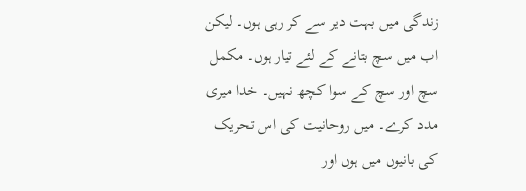زندگی میں بہت دیر سے کر رہی ہوں۔ لیکن اب میں سچ بتانے کے لئے تیار ہوں۔ مکمل سچ اور سچ کے سوا کچھ نہیں۔ خدا میری مدد کرے۔ میں روحانیت کی اس تحریک کی بانیوں میں ہوں اور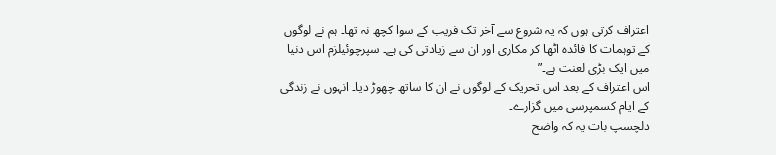اعتراف کرتی ہوں کہ یہ شروع سے آخر تک فریب کے سوا کچھ نہ تھا۔ ہم نے لوگوں کے توہمات کا فائدہ اٹھا کر مکاری اور ان سے زیادتی کی ہے۔ سپرچوئیلزم اس دنیا میں ایک بڑی لعنت ہے۔”
اس اعتراف کے بعد اس تحریک کے لوگوں نے ان کا ساتھ چھوڑ دیا۔ انہوں نے زندگی کے ایام کسمپرسی میں گزارے۔
دلچسپ بات یہ کہ واضح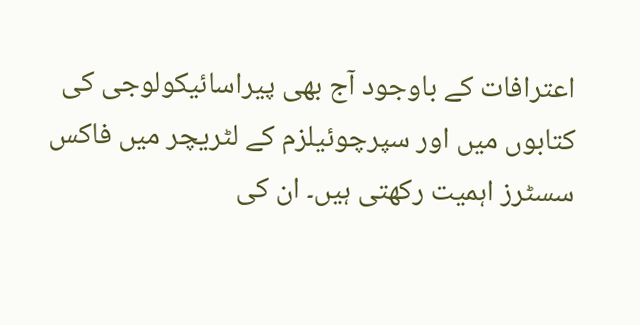اعترافات کے باوجود آج بھی پیراسائیکولوجی کی کتابوں میں اور سپرچوئیلزم کے لٹریچر میں فاکس سسٹرز اہمیت رکھتی ہیں۔ ان کی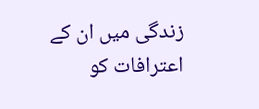زندگی میں ان کے اعترافات کو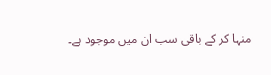منہا کر کے باقی سب ان میں موجود ہے۔